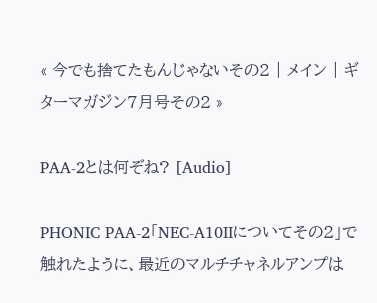« 今でも捨てたもんじゃないその2 | メイン | ギターマガジン7月号その2 »

PAA-2とは何ぞね? [Audio]

PHONIC PAA-2「NEC-A10IIについてその2」で触れたように、最近のマルチチャネルアンプは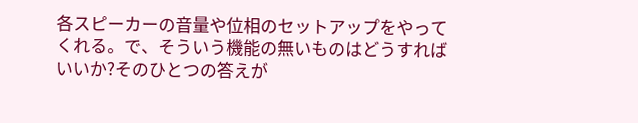各スピーカーの音量や位相のセットアップをやってくれる。で、そういう機能の無いものはどうすればいいか?そのひとつの答えが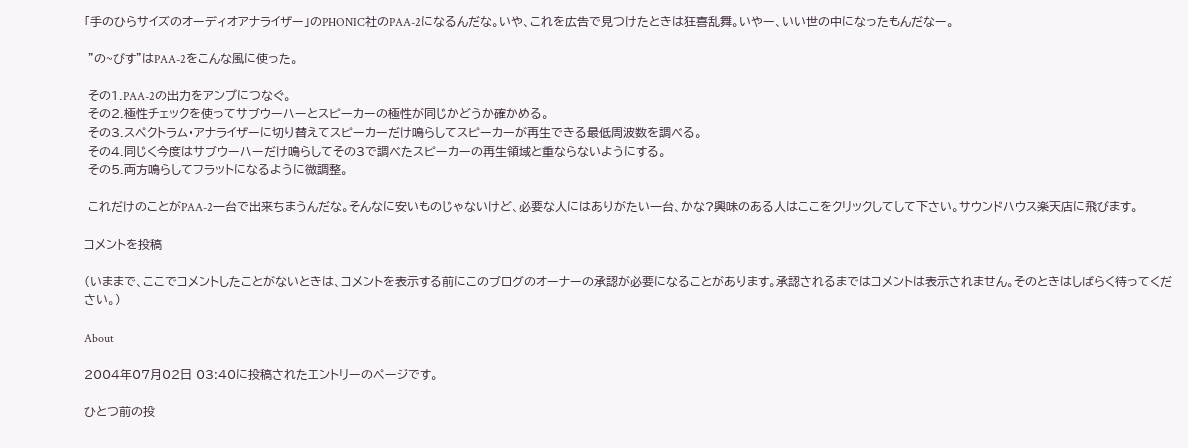「手のひらサイズのオーディオアナライザー」のPHONIC社のPAA-2になるんだな。いや、これを広告で見つけたときは狂喜乱舞。いやー、いい世の中になったもんだなー。

 "の~びす"はPAA-2をこんな風に使った。

 その1.PAA-2の出力をアンプにつなぐ。
 その2.極性チェックを使ってサブウーハーとスピーカーの極性が同じかどうか確かめる。
 その3.スペクトラム・アナライザーに切り替えてスピーカーだけ鳴らしてスピーカーが再生できる最低周波数を調べる。
 その4.同じく今度はサブウーハーだけ鳴らしてその3で調べたスピーカーの再生領域と重ならないようにする。
 その5.両方鳴らしてフラットになるように微調整。

 これだけのことがPAA-2一台で出来ちまうんだな。そんなに安いものじゃないけど、必要な人にはありがたい一台、かな?興味のある人はここをクリックしてして下さい。サウンドハウス楽天店に飛びます。

コメントを投稿

(いままで、ここでコメントしたことがないときは、コメントを表示する前にこのブログのオーナーの承認が必要になることがあります。承認されるまではコメントは表示されません。そのときはしばらく待ってください。)

About

2004年07月02日 03:40に投稿されたエントリーのページです。

ひとつ前の投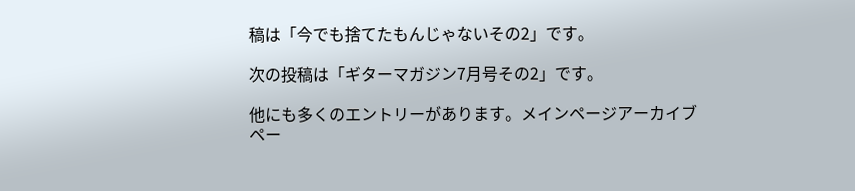稿は「今でも捨てたもんじゃないその2」です。

次の投稿は「ギターマガジン7月号その2」です。

他にも多くのエントリーがあります。メインページアーカイブペー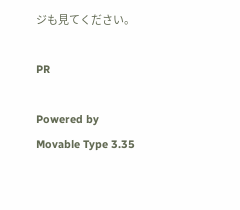ジも見てください。

PR

Powered by
Movable Type 3.35